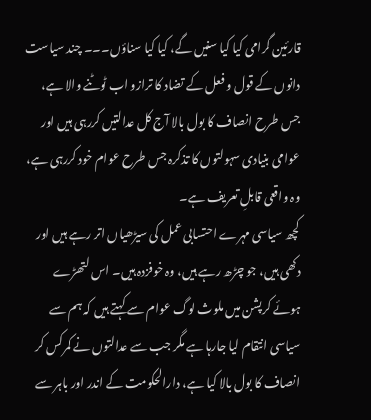قارئین گرامی کیا کیا سنیں گے، کیا کیا سناؤں۔۔۔ چند سیاست دانوں کے قول و فعل کے تضاد کا ترازو اب ٹوٹنے والا ہے، جس طرح انصاف کا بول بالا آج کل عدالتیں کررہی ہیں اور عوامی بنیادی سہولتوں کا تذکرہ جس طرح عوام خود کررہی ہے، وہ واقعی قابلِ تعریف ہے۔
کچھ سیاسی مہرے احتسابی عمل کی سیڑھیاں اتر رہے ہیں اور دکھی ہیں، جو چڑھ رہے ہیں، وہ خوفزدہ ہیں۔ اس لتھڑے ہوئے کرپشن میں ملوث لوگ عوام سے کہتے ہیں کہ ہم سے سیاسی انتقام لیا جارہا ہے مگر جب سے عدالتوں نے کمرکس کر انصاف کا بول بالا کیا ہے، دارالحکومت کے اندر اور باہر سے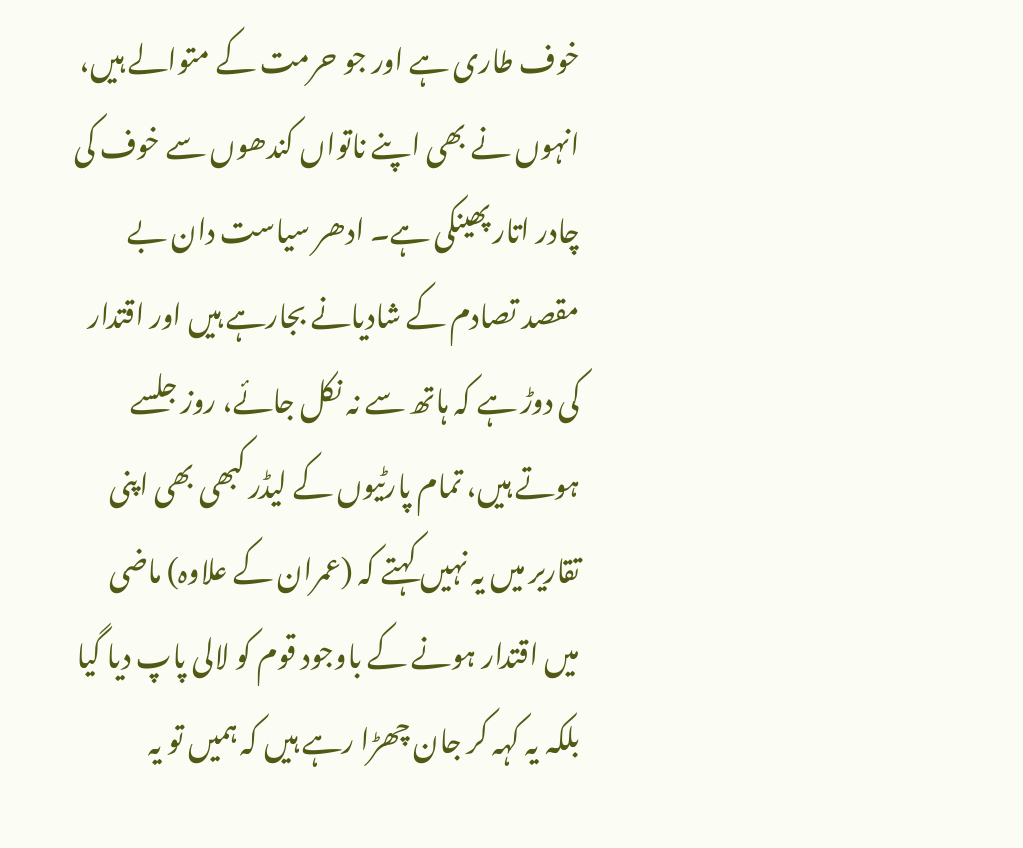خوف طاری ہے اور جو حرمت کے متوالے ہیں، انہوں نے بھی اپنے ناتواں کندھوں سے خوف کی چادر اتار پھینکی ہے۔ ادھر سیاست دان بے مقصد تصادم کے شادیانے بجارہے ہیں اور اقتدار کی دوڑ ہے کہ ہاتھ سے نہ نکل جائے، روز جلسے ہوتے ہیں، تمام پارٹیوں کے لیڈر کبھی بھی اپنی تقاریر میں یہ نہیں کہتے کہ (عمران کے علاوہ) ماضی میں اقتدار ہونے کے باوجود قوم کو لالی پاپ دیا گیا بلکہ یہ کہہ کر جان چھڑا رہے ہیں کہ ہمیں تو یہ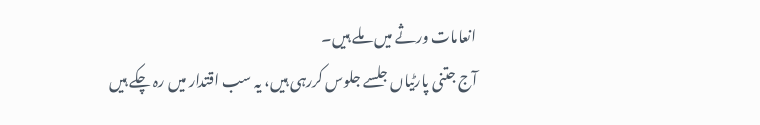انعامات ورثے میں ملے ہیں۔
آج جتنی پارٹیاں جلسے جلوس کررہی ہیں، یہ سب اقتدار میں رہ چکے ہیں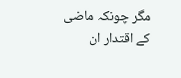مگر چونکہ ماضی کے اقتدار ان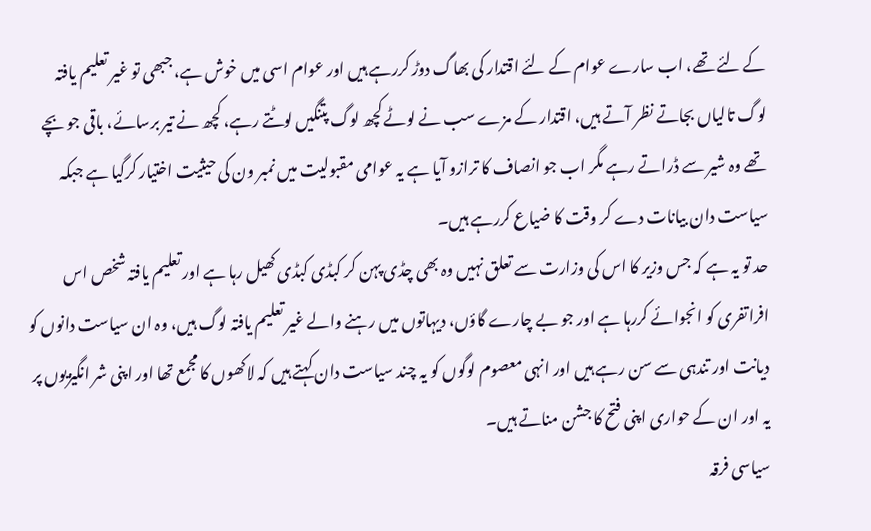کے لئے تھے، اب سارے عوام کے لئے اقتدار کی بھاگ دوڑ کررہے ہیں اور عوام اسی میں خوش ہے، جبھی تو غیر تعلیم یافتہ لوگ تالیاں بجاتے نظر آتے ہیں، اقتدار کے مزے سب نے لوٹے کچھ لوگ پتنگیں لوٹتے رہے، کچھ نے تیر برسائے، باقی جو بچے تھے وہ شیر سے ڈراتے رہے مگر اب جو انصاف کا ترازو آیا ہے یہ عوامی مقبولیت میں نمبر ون کی حیثیت اختیار کرگیا ہے جبکہ سیاست دان بیانات دے کر وقت کا ضیاع کررہے ہیں۔
حد تو یہ ہے کہ جس وزیر کا اس کی وزارت سے تعلق نہیں وہ بھی چڈی پہن کر کبڈی کبڈی کھیل رہا ہے اور تعلیم یافتہ شخص اس افراتفری کو انجوائے کررہا ہے اور جو بے چارے گاؤں، دیہاتوں میں رہنے والے غیر تعلیم یافتہ لوگ ہیں، وہ ان سیاست دانوں کو دیانت اور تندہی سے سن رہے ہیں اور انہی معصوم لوگوں کو یہ چند سیاست دان کہتے ہیں کہ لاکھوں کا مجمع تھا اور اپنی شر انگیزیوں پر یہ اور ان کے حواری اپنی فتح کا جشن مناتے ہیں۔
سیاسی فرقہ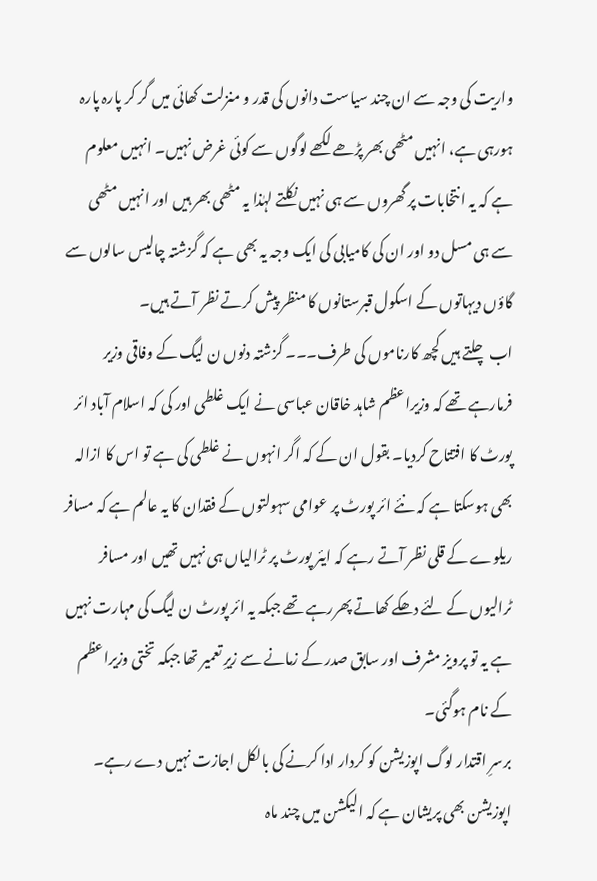واریت کی وجہ سے ان چند سیاست دانوں کی قدر و منزلت کھائی میں گر کر پارہ پارہ ہورہی ہے، انہیں مٹھی بھر پڑھے لکھے لوگوں سے کوئی غرض نہیں۔ انہیں معلوم ہے کہ یہ انتخابات پر گھروں سے ہی نہیں نکلتے لہٰذا یہ مٹھی بھر ہیں اور انہیں مٹھی سے ہی مسل دو اور ان کی کامیابی کی ایک وجہ یہ بھی ہے کہ گزشتہ چالیس سالوں سے گاؤں دیہاتوں کے اسکول قبرستانوں کا منظر پیش کرتے نظر آتے ہیں۔
اب چلتے ہیں کچھ کارناموں کی طرف۔۔۔ گزشتہ دنوں ن لیگ کے وفاقی وزیر فرمارہے تھے کہ وزیراعظم شاہد خاقان عباسی نے ایک غلطی اور کی کہ اسلام آباد ائر پورٹ کا افتتاح کردیا۔ بقول ان کے کہ اگر انہوں نے غلطی کی ہے تو اس کا ازالہ بھی ہوسکتا ہے کہ نئے ائر پورٹ پر عوامی سہولتوں کے فقدان کا یہ عالم ہے کہ مسافر ریلوے کے قلی نظر آتے رہے کہ ایئر پورٹ پر ٹرالیاں ہی نہیں تھیں اور مسافر ٹرالیوں کے لئے دھکے کھاتے پھررہے تھے جبکہ یہ ائر پورٹ ن لیگ کی مہارت نہیں ہے یہ تو پرویز مشرف اور سابق صدر کے زمانے سے زیرِ تعمیر تھا جبکہ تختی وزیراعظم کے نام ہوگئی۔
برسرِ اقتدار لوگ اپوزیشن کو کردار ادا کرنے کی بالکل اجازت نہیں دے رہے۔ اپوزیشن بھی پریشان ہے کہ الیکشن میں چند ماہ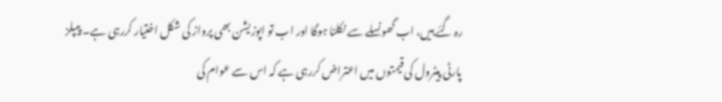رہ گئے ہیں، اب گھونسلے سے نکلنا ہوگا اور اب تو اپوزیشن بھی پرواز کی شکل اختیار کررہی ہے۔ پیپلز پارٹی پیٹرول کی قیمتوں میں اعتراض کررہی ہے کہ اس سے عوام کی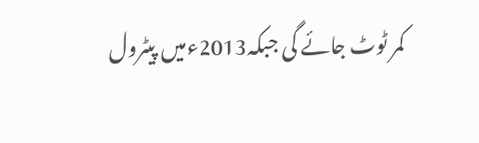کمر ٹوٹ جائے گی جبکہ2013ءمیں پیٹرول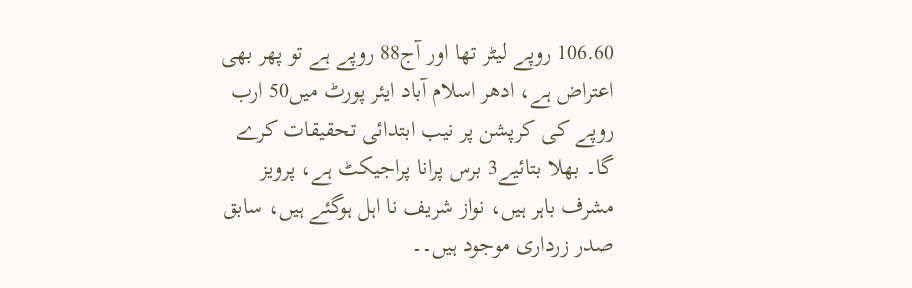106.60 روپے لیٹر تھا اور آج88 روپے ہے تو پھر بھی اعتراض ہے، ادھر اسلام آباد ایئر پورٹ میں50 ارب روپے کی کرپشن پر نیب ابتدائی تحقیقات کرے گا۔ بھلا بتائیے3 برس پرانا پراجیکٹ ہے، پرویز مشرف باہر ہیں، نواز شریف نا اہل ہوگئے ہیں، سابق صدر زرداری موجود ہیں۔۔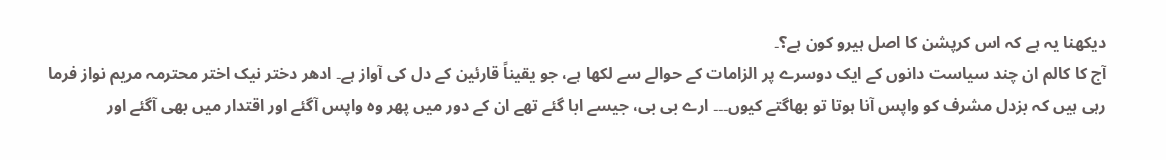دیکھنا یہ ہے کہ اس کرپشن کا اصل ہیرو کون ہے؟۔
آج کا کالم ان چند سیاست دانوں کے ایک دوسرے پر الزامات کے حوالے سے لکھا ہے، جو یقیناً قارئین کے دل کی آواز ہے۔ ادھر دختر نیک اختر محترمہ مریم نواز فرما رہی ہیں کہ بزدل مشرف کو واپس آنا ہوتا تو بھاگتے کیوں۔۔۔ ارے بی بی، جیسے ابا گئے تھے ان کے دور میں پھر وہ واپس آگئے اور اقتدار میں بھی آگئے اور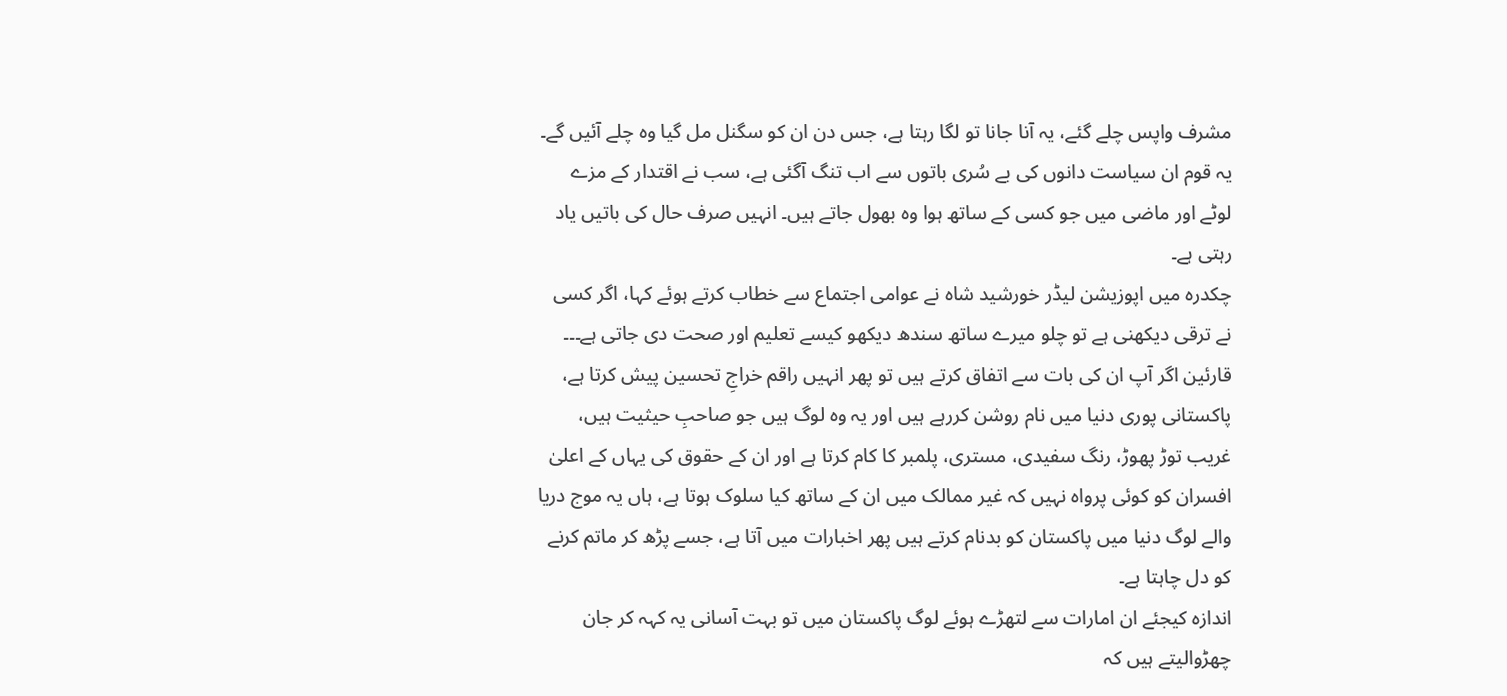مشرف واپس چلے گئے، یہ آنا جانا تو لگا رہتا ہے، جس دن ان کو سگنل مل گیا وہ چلے آئیں گے۔ یہ قوم ان سیاست دانوں کی بے سُری باتوں سے اب تنگ آگئی ہے، سب نے اقتدار کے مزے لوٹے اور ماضی میں جو کسی کے ساتھ ہوا وہ بھول جاتے ہیں۔ انہیں صرف حال کی باتیں یاد رہتی ہے۔
چکدرہ میں اپوزیشن لیڈر خورشید شاہ نے عوامی اجتماع سے خطاب کرتے ہوئے کہا، اگر کسی نے ترقی دیکھنی ہے تو چلو میرے ساتھ سندھ دیکھو کیسے تعلیم اور صحت دی جاتی ہے۔۔۔ قارئین اگر آپ ان کی بات سے اتفاق کرتے ہیں تو پھر انہیں راقم خراجِ تحسین پیش کرتا ہے، پاکستانی پوری دنیا میں نام روشن کررہے ہیں اور یہ وہ لوگ ہیں جو صاحبِ حیثیت ہیں، غریب توڑ پھوڑ، رنگ سفیدی، مستری، پلمبر کا کام کرتا ہے اور ان کے حقوق کی یہاں کے اعلیٰ افسران کو کوئی پرواہ نہیں کہ غیر ممالک میں ان کے ساتھ کیا سلوک ہوتا ہے، ہاں یہ موج دریا والے لوگ دنیا میں پاکستان کو بدنام کرتے ہیں پھر اخبارات میں آتا ہے، جسے پڑھ کر ماتم کرنے کو دل چاہتا ہے۔
اندازہ کیجئے ان امارات سے لتھڑے ہوئے لوگ پاکستان میں تو بہت آسانی یہ کہہ کر جان چھڑوالیتے ہیں کہ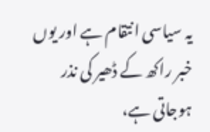یہ سیاسی انتقام ہے اور یوں خبر راکھ کے ڈھیر کی نذر ہوجاتی ہے،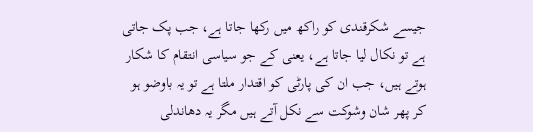جیسے شکرقندی کو راکھ میں رکھا جاتا ہے، جب پک جاتی ہے تو نکال لیا جاتا ہے، یعنی کے جو سیاسی انتقام کا شکار ہوتے ہیں، جب ان کی پارٹی کو اقتدار ملتا ہے تو یہ باوضو ہو کر پھر شان وشوکت سے نکل آتے ہیں مگر یہ دھاندلی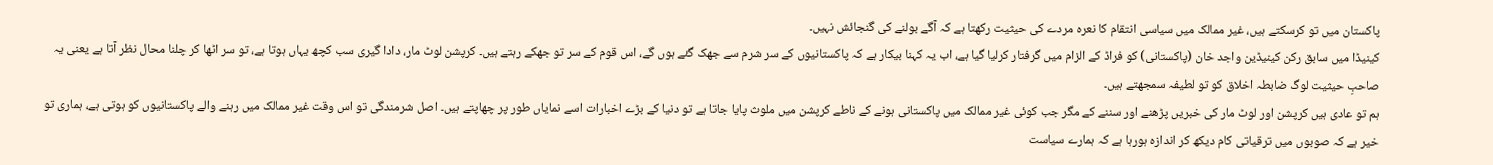پاکستان میں تو کرسکتے ہیں، غیر ممالک میں سیاسی انتقام کا نعرہ مردے کی حیثیت رکھتا ہے کہ آگے بولنے کی گنجائش نہیں۔
کینیڈا میں سابق رکن کینیڈین واجد خان (پاکستانی) کو فراڈ کے الزام میں گرفتار کرلیا گیا ہے، اب یہ کہنا بیکار ہے کہ پاکستانیوں کے سر شرم سے جھک گئے ہوں گے، اس قوم کے سر تو جھکے رہتے ہیں۔ کرپشن لوٹ مار، دادا گیری سب کچھ یہاں ہوتا ہے، تو سر اٹھا کر چلنا محال نظر آتا ہے یعنی یہ صاحبِ حیثیت لوگ ضابطہ اخلاق کو تو لطیفہ سمجھتے ہیں۔
ہم تو عادی ہیں کرپشن اور لوٹ مار کی خبریں پڑھنے اور سننے کے مگر جب کوئی غیر ممالک میں پاکستانی ہونے کے ناطے کرپشن میں ملوث پایا جاتا ہے تو دنیا کے بڑے اخبارات اسے نمایاں طور پر چھاپتے ہیں۔ اصل شرمندگی تو اس وقت غیر ممالک میں رہنے والے پاکستانیوں کو ہوتی ہے، ہماری تو خیر ہے کہ صوبوں میں ترقیاتی کام دیکھ کر اندازہ ہورہا ہے کہ ہمارے سیاست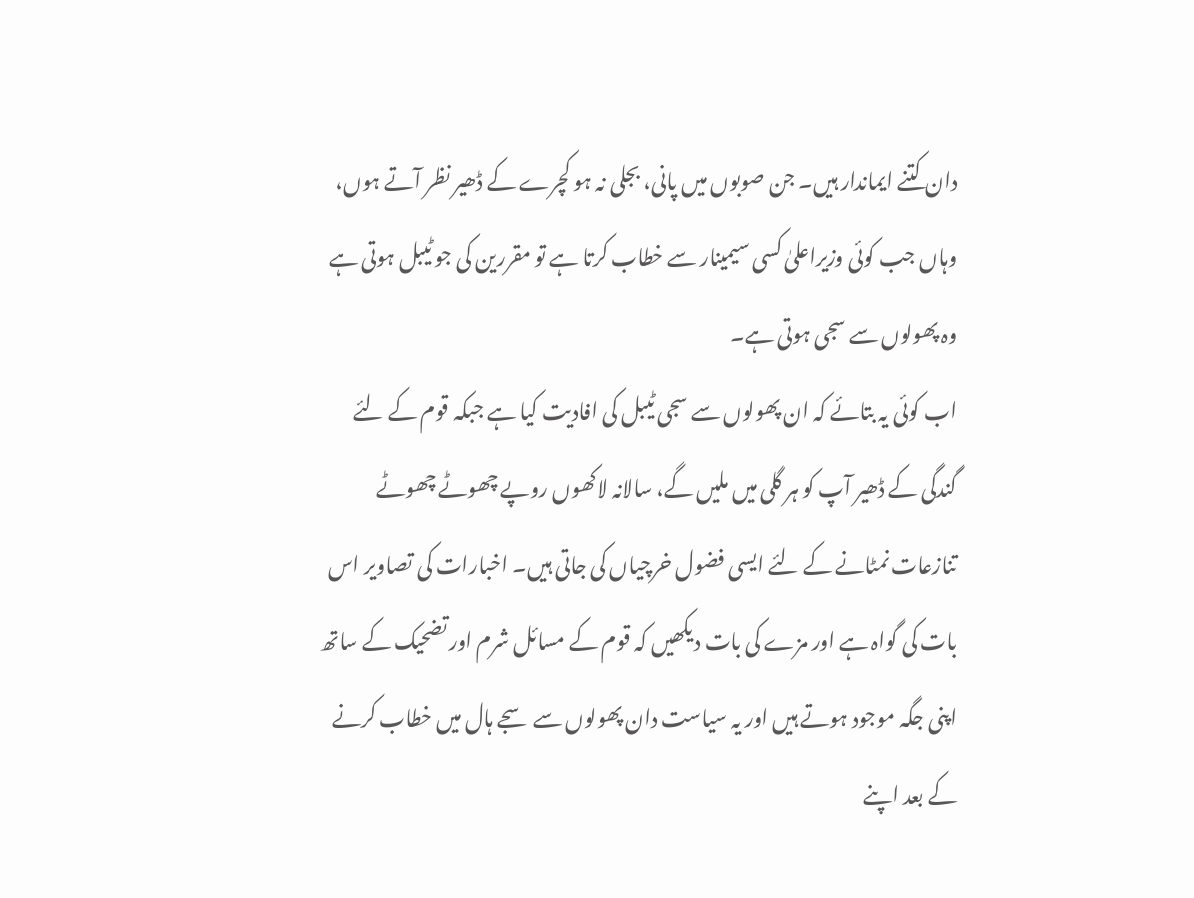دان کتنے ایماندار ہیں۔ جن صوبوں میں پانی، بجلی نہ ہو کچرے کے ڈھیر نظر آتے ہوں، وہاں جب کوئی وزیراعلیٰ کسی سیمینار سے خطاب کرتا ہے تو مقررین کی جو ٹیبل ہوتی ہے وہ پھولوں سے سجی ہوتی ہے۔
اب کوئی یہ بتائے کہ ان پھولوں سے سجی ٹیبل کی افادیت کیا ہے جبکہ قوم کے لئے گندگی کے ڈھیر آپ کو ہر گلی میں ملیں گے، سالانہ لاکھوں روپے چھوٹے چھوٹے تنازعات نمٹانے کے لئے ایسی فضول خرچیاں کی جاتی ہیں۔ اخبارات کی تصاویر اس بات کی گواہ ہے اور مزے کی بات دیکھیں کہ قوم کے مسائل شرم اور تضحیک کے ساتھ اپنی جگہ موجود ہوتے ہیں اور یہ سیاست دان پھولوں سے سجے ہال میں خطاب کرنے کے بعد اپنے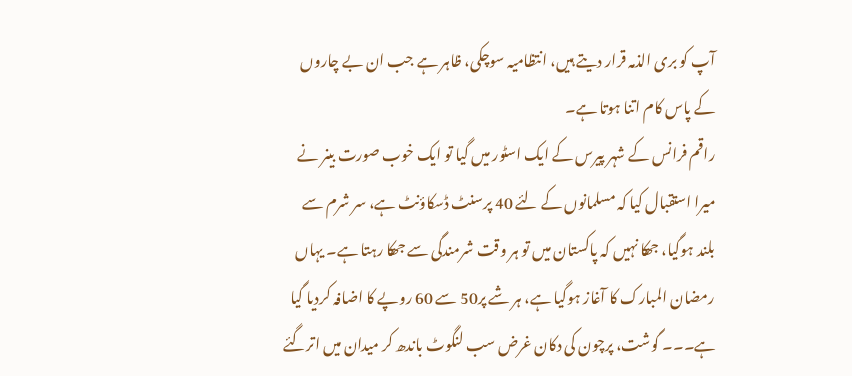آپ کو بری الذمہ قرار دیتے ہیں، انتظامیہ سوچکی، ظاہر ہے جب ان بے چاروں کے پاس کام اتنا ہوتا ہے۔
راقم فرانس کے شہر پیرس کے ایک اسٹور میں گیا تو ایک خوب صورت بینر نے میرا استقبال کیا کہ مسلمانوں کے لئے 40 پرسنٹ ڈسکاؤنٹ ہے، سر شرم سے بلند ہوگیا، جھکا نہیں کہ پاکستان میں تو ہر وقت شرمندگی سے جھکا رہتا ہے۔ یہاں رمضان المبارک کا آغاز ہوگیا ہے، ہر شے پر50 سے 60 روپے کا اضافہ کردیا گیا ہے۔۔۔ گوشت، پرچون کی دکان غرض سب لنگوٹ باندھ کر میدان میں اترگئے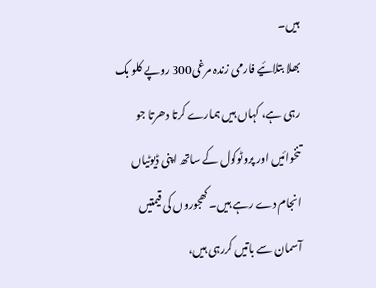ہیں۔
بھلا بتلائیے فارمی زندہ مرغی300 روپے کلو بک رہی ہے، کہاں ہیں ہمارے کرتا دھرتا جو تنخوائیں اور پروٹوکول کے ساتھ اپنی ڈیوٹیاں انجام دے رہے ہیں۔ کھجوروں کی قیمتیں آسمان سے باتیں کررہی ہیں،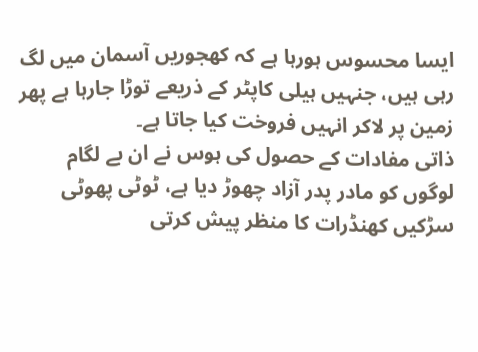ایسا محسوس ہورہا ہے کہ کھجوریں آسمان میں لگ رہی ہیں، جنہیں ہیلی کاپٹر کے ذریعے توڑا جارہا ہے پھر زمین پر لاکر انہیں فروخت کیا جاتا ہے۔
ذاتی مفادات کے حصول کی ہوس نے ان بے لگام لوگوں کو مادر پدر آزاد چھوڑ دیا ہے، ٹوٹی پھوٹی سڑکیں کھنڈرات کا منظر پیش کرتی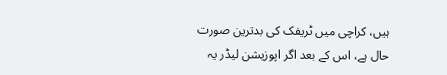ہیں، کراچی میں ٹریفک کی بدترین صورت حال ہے، اس کے بعد اگر اپوزیشن لیڈر یہ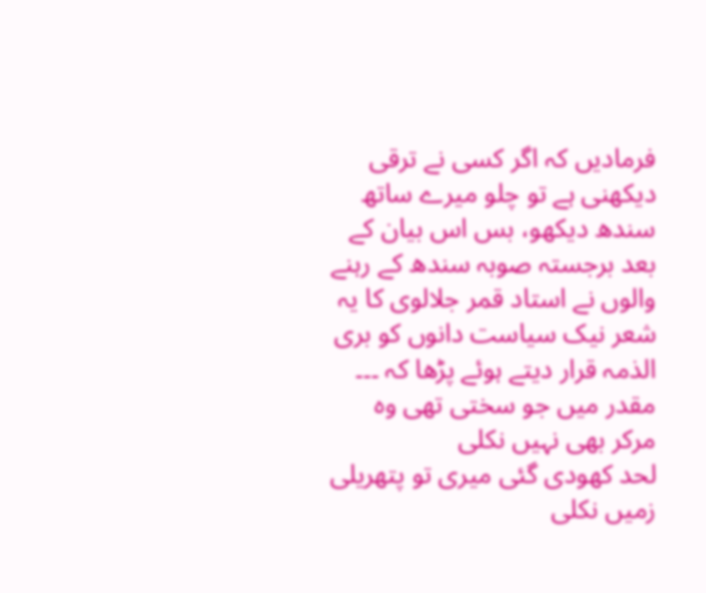فرمادیں کہ اگر کسی نے ترقی دیکھنی ہے تو چلو میرے ساتھ سندھ دیکھو، بس اس بیان کے بعد برجستہ صوبہ سندھ کے رہنے والوں نے استاد قمر جلالوی کا یہ شعر نیک سیاست دانوں کو بری الذمہ قرار دیتے ہوئے پڑھا کہ ۔۔۔
مقدر میں جو سختی تھی وہ مرکر بھی نہیں نکلی
لحد کھودی گئی میری تو پتھریلی زمیں نکلی